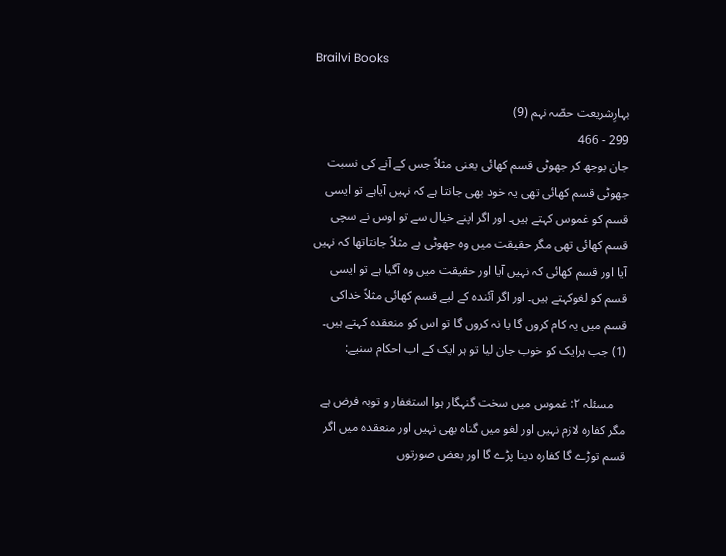Brailvi Books

بہارِشریعت حصّہ نہم (9)
299 - 466
جان بوجھ کر جھوٹی قسم کھائی یعنی مثلاً جس کے آنے کی نسبت جھوٹی قسم کھائی تھی یہ خود بھی جانتا ہے کہ نہیں آیاہے تو ایسی قسم کو غموس کہتے ہیں۔ اور اگر اپنے خیال سے تو اوس نے سچی قسم کھائی تھی مگر حقیقت میں وہ جھوٹی ہے مثلاً جانتاتھا کہ نہیں آیا اور قسم کھائی کہ نہیں آیا اور حقیقت میں وہ آگیا ہے تو ایسی قسم کو لغوکہتے ہیں۔ اور اگر آئندہ کے لیے قسم کھائی مثلاً خداکی قسم میں یہ کام کروں گا یا نہ کروں گا تو اس کو منعقدہ کہتے ہیں۔ (1) جب ہرایک کو خوب جان لیا تو ہر ایک کے اب احکام سنیے:

    مسئلہ ۲: غموس میں سخت گنہگار ہوا استغفار و توبہ فرض ہے مگر کفارہ لازم نہیں اور لغو میں گناہ بھی نہیں اور منعقدہ میں اگر قسم توڑے گا کفارہ دینا پڑے گا اور بعض صورتوں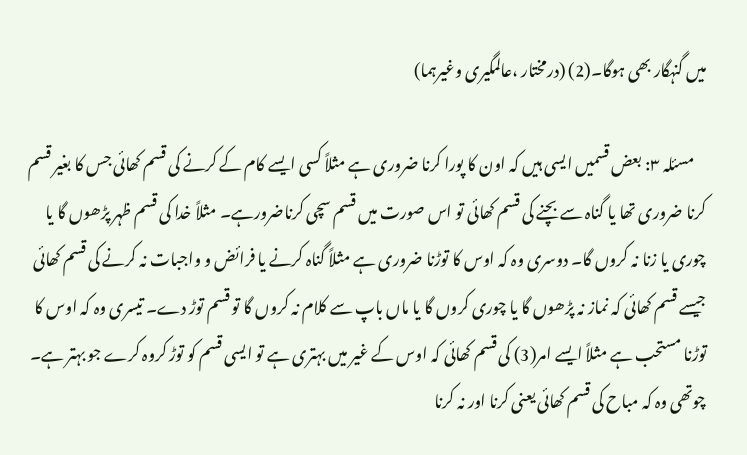میں گنہگار بھی ہوگا۔(2) (درمختار ،عالمگیری وغیرہما)

    مسئلہ ۳: بعض قسمیں ایسی ہیں کہ اون کا پورا کرنا ضروری ہے مثلاً کسی ایسے کام کے کرنے کی قسم کھائی جس کا بغیر قسم کرنا ضروری تھا یا گناہ سے بچنے کی قسم کھائی تو اس صورت میں قسم سچی کرناضرورہے۔ مثلاً خدا کی قسم ظہر پڑھوں گا یا چوری یا زنا نہ کروں گا۔ دوسری وہ کہ اوس کا توڑنا ضروری ہے مثلاً گناہ کرنے یا فرائض و واجبات نہ کرنے کی قسم کھائی جیسے قسم کھائی کہ نماز نہ پڑھوں گا یا چوری کروں گا یا ماں باپ سے کلام نہ کروں گا تو قسم توڑ دے۔ تیسری وہ کہ اوس کا توڑنا مستحب ہے مثلاً ایسے امر(3) کی قسم کھائی کہ اوس کے غیر میں بہتری ہے تو ایسی قسم کو توڑ کروہ کرے جو بہتر ہے۔ چوتھی وہ کہ مباح کی قسم کھائی یعنی کرنا اور نہ کرنا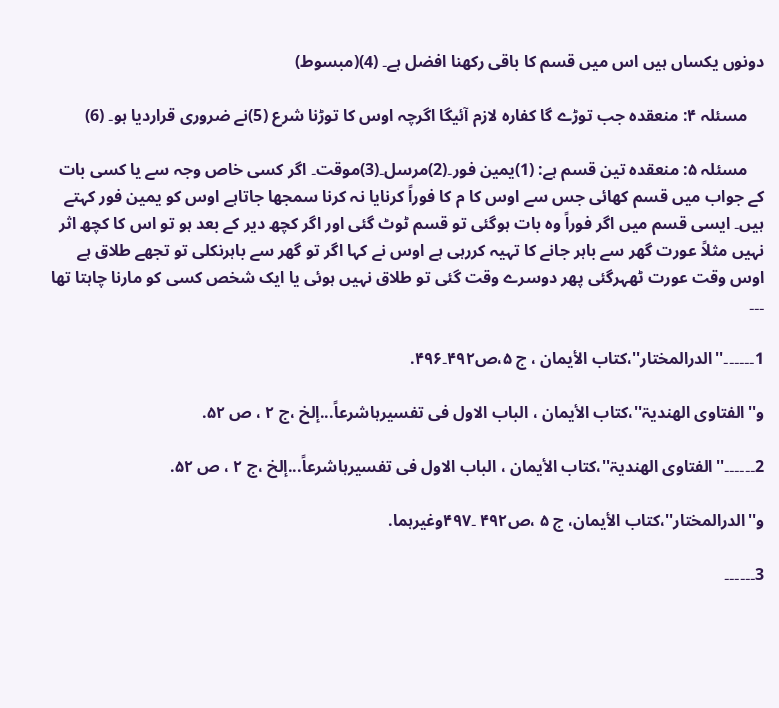دونوں یکساں ہیں اس میں قسم کا باقی رکھنا افضل ہے۔ (4)(مبسوط)

    مسئلہ ۴: منعقدہ جب توڑے گا کفارہ لازم آئیگا اگرچہ اوس کا توڑنا شرع (5)نے ضروری قراردیا ہو۔ (6)

    مسئلہ ۵: منعقدہ تین قسم ہے: (1)یمین فور۔(2)مرسل۔(3)موقت۔ اگر کسی خاص وجہ سے یا کسی بات کے جواب میں قسم کھائی جس سے اوس کا م کا فوراً کرنایا نہ کرنا سمجھا جاتاہے اوس کو یمین فور کہتے ہیں۔ ایسی قسم میں اگر فوراً وہ بات ہوگئی تو قسم ٹوٹ گئی اور اگر کچھ دیر کے بعد ہو تو اس کا کچھ اثر نہیں مثلاً عورت گھر سے باہر جانے کا تہیہ کررہی ہے اوس نے کہا اگر تو گھر سے باہرنکلی تو تجھے طلاق ہے اوس وقت عورت ٹھہرگئی پھر دوسرے وقت گئی تو طلاق نہیں ہوئی یا ایک شخص کسی کو مارنا چاہتا تھا
۔۔۔

1۔۔۔۔۔۔''الدرالمختار''،کتاب الأیمان ، ج ۵،ص۴۹۲۔۴۹۶.

و''الفتاوی الھندیۃ''،کتاب الأیمان ، الباب الاول فی تفسیرہاشرعاً...إلخ ،ج ۲ ، ص ۵۲.

2۔۔۔۔۔۔''الفتاوی الھندیۃ''،کتاب الأیمان ، الباب الاول فی تفسیرہاشرعاً...إلخ ،ج ۲ ، ص ۵۲.

و''الدرالمختار''،کتاب الأیمان، ج ۵ ،ص۴۹۲ ۔۴۹۷وغیرہما.

3۔۔۔۔۔۔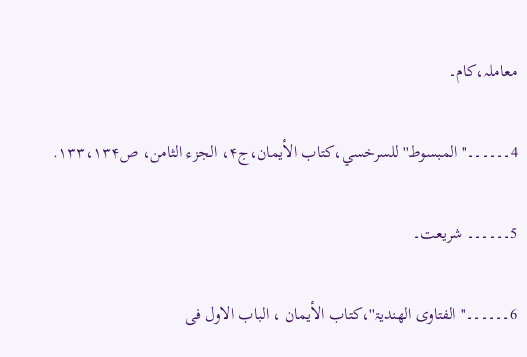معاملہ،کام۔

4۔۔۔۔۔۔'' المبسوط''للسرخسي،کتاب الأیمان،ج۴، الجزء الثامن، ص۱۳۳،۱۳۴.

5۔۔۔۔۔۔ شریعت۔

6۔۔۔۔۔۔''الفتاوی الھندیۃ''،کتاب الأیمان ، الباب الاول فی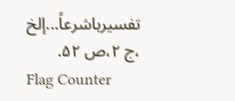تفسیرہاشرعاً...إلخ ،ج ۲،ص ۵۲.
Flag Counter